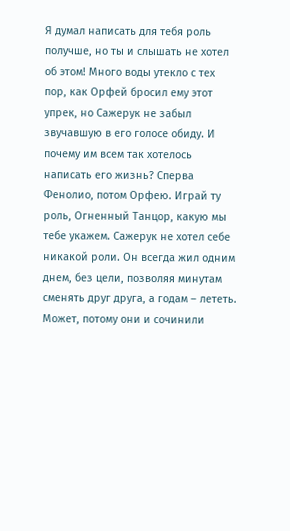Я думал написать для тебя роль получше, но ты и слышать не хотел об этом! Много воды утекло с тех пор, как Орфей бросил ему этот упрек, но Сажерук не забыл звучавшую в его голосе обиду. И почему им всем так хотелось написать его жизнь? Сперва Фенолио, потом Орфею. Играй ту роль, Огненный Танцор, какую мы тебе укажем. Сажерук не хотел себе никакой роли. Он всегда жил одним днем, без цели, позволяя минутам сменять друг друга, а годам – лететь. Может, потому они и сочинили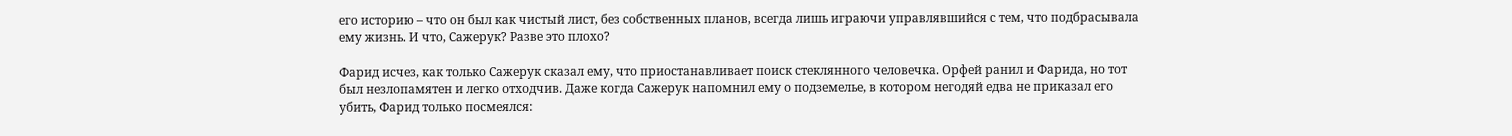его историю – что он был как чистый лист, без собственных планов, всегда лишь играючи управлявшийся с тем, что подбрасывала ему жизнь. И что, Сажерук? Разве это плохо?

Фарид исчез, как только Сажерук сказал ему, что приостанавливает поиск стеклянного человечка. Орфей ранил и Фарида, но тот был незлопамятен и легко отходчив. Даже когда Сажерук напомнил ему о подземелье, в котором негодяй едва не приказал его убить, Фарид только посмеялся: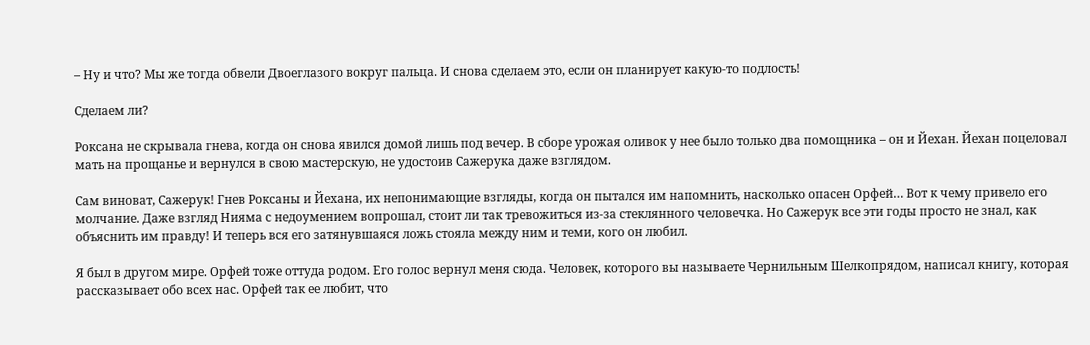– Ну и что? Мы же тогда обвели Двоеглазого вокруг пальца. И снова сделаем это, если он планирует какую-то подлость!

Сделаем ли?

Роксана не скрывала гнева, когда он снова явился домой лишь под вечер. В сборе урожая оливок у нее было только два помощника – он и Йехан. Йехан поцеловал мать на прощанье и вернулся в свою мастерскую, не удостоив Сажерука даже взглядом.

Сам виноват, Сажерук! Гнев Роксаны и Йехана, их непонимающие взгляды, когда он пытался им напомнить, насколько опасен Орфей… Вот к чему привело его молчание. Даже взгляд Нияма с недоумением вопрошал, стоит ли так тревожиться из-за стеклянного человечка. Но Сажерук все эти годы просто не знал, как объяснить им правду! И теперь вся его затянувшаяся ложь стояла между ним и теми, кого он любил.

Я был в другом мире. Орфей тоже оттуда родом. Его голос вернул меня сюда. Человек, которого вы называете Чернильным Шелкопрядом, написал книгу, которая рассказывает обо всех нас. Орфей так ее любит, что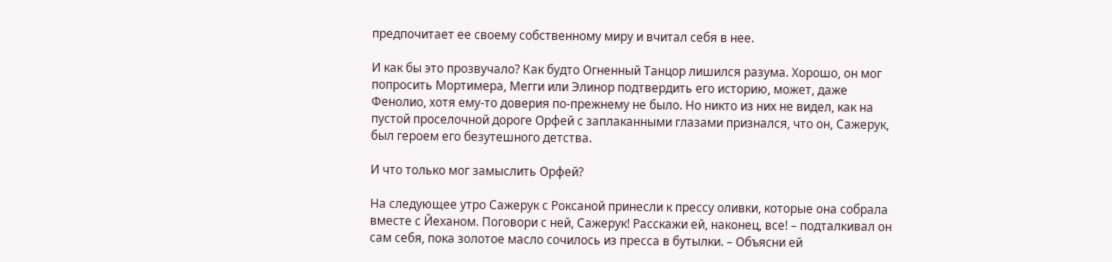предпочитает ее своему собственному миру и вчитал себя в нее.

И как бы это прозвучало? Как будто Огненный Танцор лишился разума. Хорошо, он мог попросить Мортимера, Мегги или Элинор подтвердить его историю, может, даже Фенолио, хотя ему-то доверия по-прежнему не было. Но никто из них не видел, как на пустой проселочной дороге Орфей с заплаканными глазами признался, что он, Сажерук, был героем его безутешного детства.

И что только мог замыслить Орфей?

На следующее утро Сажерук с Роксаной принесли к прессу оливки, которые она собрала вместе с Йеханом. Поговори с ней, Сажерук! Расскажи ей, наконец, все! – подталкивал он сам себя, пока золотое масло сочилось из пресса в бутылки. – Объясни ей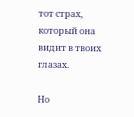тот страх, который она видит в твоих глазах.

Но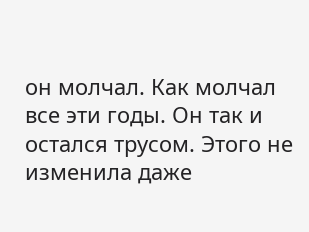он молчал. Как молчал все эти годы. Он так и остался трусом. Этого не изменила даже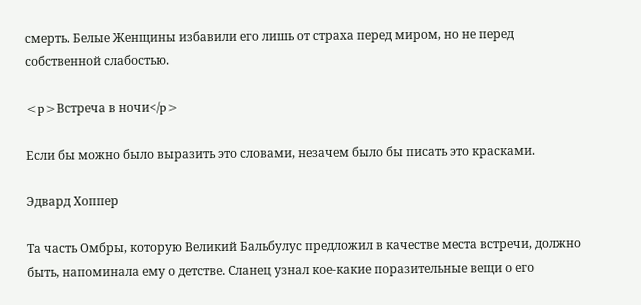смерть. Белые Женщины избавили его лишь от страха перед миром, но не перед собственной слабостью.

<p>Встреча в ночи</p>

Если бы можно было выразить это словами, незачем было бы писать это красками.

Эдвард Хоппер

Та часть Омбры, которую Великий Бальбулус предложил в качестве места встречи, должно быть, напоминала ему о детстве. Сланец узнал кое-какие поразительные вещи о его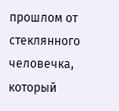прошлом от стеклянного человечка, который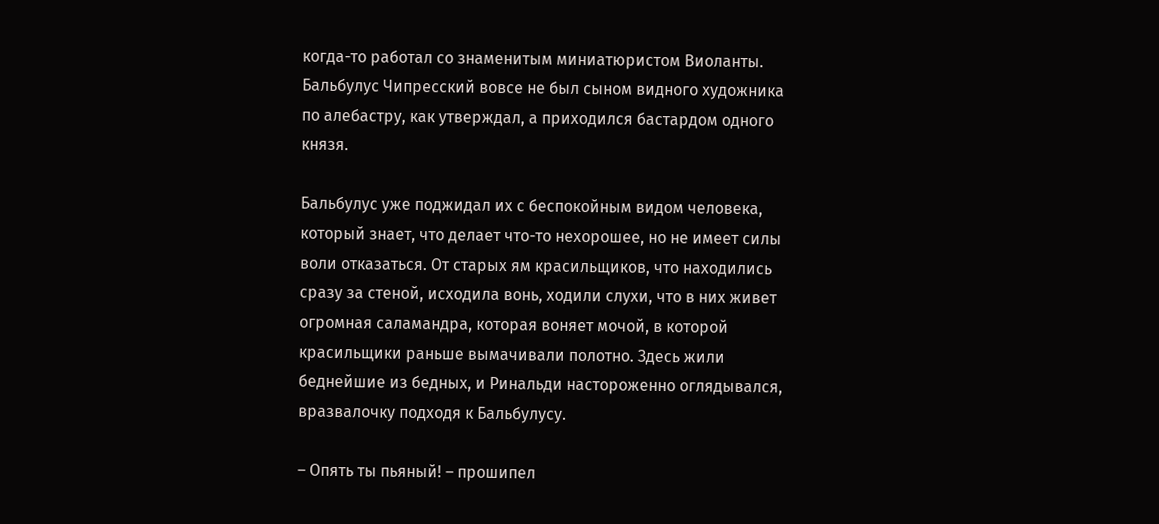когда-то работал со знаменитым миниатюристом Виоланты. Бальбулус Чипресский вовсе не был сыном видного художника по алебастру, как утверждал, а приходился бастардом одного князя.

Бальбулус уже поджидал их с беспокойным видом человека, который знает, что делает что-то нехорошее, но не имеет силы воли отказаться. От старых ям красильщиков, что находились сразу за стеной, исходила вонь, ходили слухи, что в них живет огромная саламандра, которая воняет мочой, в которой красильщики раньше вымачивали полотно. Здесь жили беднейшие из бедных, и Ринальди настороженно оглядывался, вразвалочку подходя к Бальбулусу.

– Опять ты пьяный! – прошипел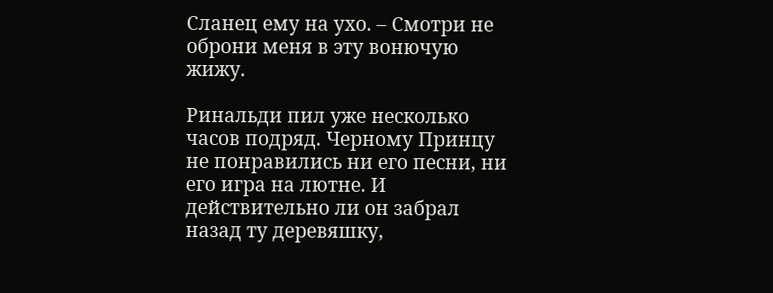Сланец ему на ухо. – Смотри не оброни меня в эту вонючую жижу.

Ринальди пил уже несколько часов подряд. Черному Принцу не понравились ни его песни, ни его игра на лютне. И действительно ли он забрал назад ту деревяшку,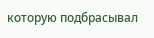которую подбрасывал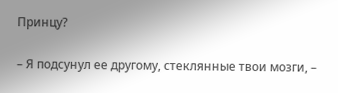Принцу?

– Я подсунул ее другому, стеклянные твои мозги, –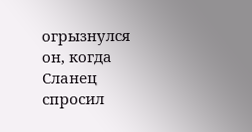огрызнулся он, когда Сланец спросил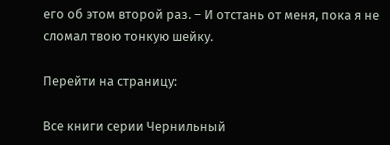его об этом второй раз. – И отстань от меня, пока я не сломал твою тонкую шейку.

Перейти на страницу:

Все книги серии Чернильный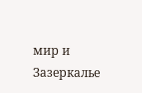мир и Зазеркалье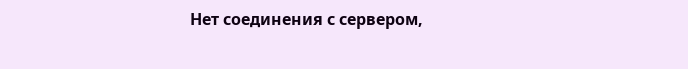Нет соединения с сервером,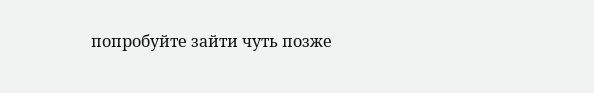попробуйте зайти чуть позже